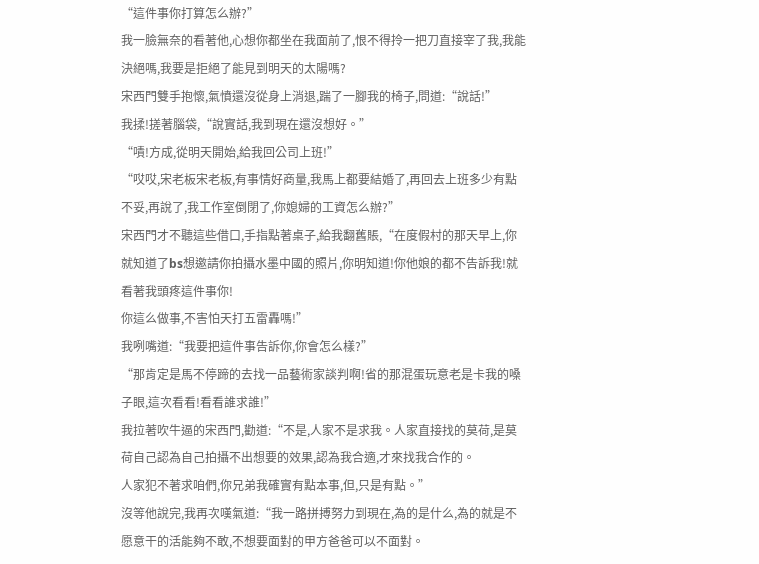“這件事你打算怎么辦?”
我一臉無奈的看著他,心想你都坐在我面前了,恨不得拎一把刀直接宰了我,我能決絕嗎,我要是拒絕了能見到明天的太陽嗎?
宋西門雙手抱懷,氣憤還沒從身上消退,踹了一腳我的椅子,問道:“說話!”
我揉!搓著腦袋,“說實話,我到現在還沒想好。”
“嘖!方成,從明天開始,給我回公司上班!”
“哎哎,宋老板宋老板,有事情好商量,我馬上都要結婚了,再回去上班多少有點不妥,再說了,我工作室倒閉了,你媳婦的工資怎么辦?”
宋西門才不聽這些借口,手指點著桌子,給我翻舊賬,“在度假村的那天早上,你就知道了bs想邀請你拍攝水墨中國的照片,你明知道!你他娘的都不告訴我!就看著我頭疼這件事你!
你這么做事,不害怕天打五雷轟嗎!”
我咧嘴道:“我要把這件事告訴你,你會怎么樣?”
“那肯定是馬不停蹄的去找一品藝術家談判啊!省的那混蛋玩意老是卡我的嗓子眼,這次看看!看看誰求誰!”
我拉著吹牛逼的宋西門,勸道:“不是,人家不是求我。人家直接找的莫荷,是莫荷自己認為自己拍攝不出想要的效果,認為我合適,才來找我合作的。
人家犯不著求咱們,你兄弟我確實有點本事,但,只是有點。”
沒等他說完,我再次嘆氣道:“我一路拼搏努力到現在,為的是什么,為的就是不愿意干的活能夠不敢,不想要面對的甲方爸爸可以不面對。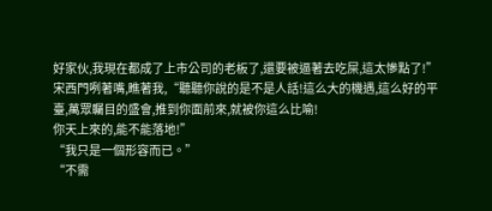好家伙,我現在都成了上市公司的老板了,還要被逼著去吃屎,這太慘點了!”
宋西門咧著嘴,瞧著我,“聽聽你說的是不是人話!這么大的機遇,這么好的平臺,萬眾矚目的盛會,推到你面前來,就被你這么比喻!
你天上來的,能不能落地!”
“我只是一個形容而已。”
“不需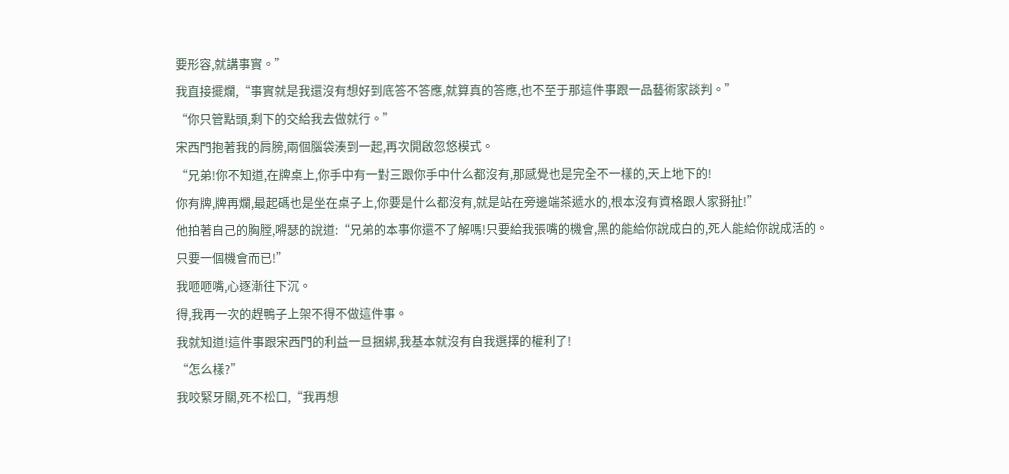要形容,就講事實。”
我直接擺爛,“事實就是我還沒有想好到底答不答應,就算真的答應,也不至于那這件事跟一品藝術家談判。”
“你只管點頭,剩下的交給我去做就行。”
宋西門抱著我的肩膀,兩個腦袋湊到一起,再次開啟忽悠模式。
“兄弟!你不知道,在牌桌上,你手中有一對三跟你手中什么都沒有,那感覺也是完全不一樣的,天上地下的!
你有牌,牌再爛,最起碼也是坐在桌子上,你要是什么都沒有,就是站在旁邊端茶遞水的,根本沒有資格跟人家掰扯!”
他拍著自己的胸膛,嘚瑟的說道:“兄弟的本事你還不了解嗎!只要給我張嘴的機會,黑的能給你說成白的,死人能給你說成活的。
只要一個機會而已!”
我咂咂嘴,心逐漸往下沉。
得,我再一次的趕鴨子上架不得不做這件事。
我就知道!這件事跟宋西門的利益一旦捆綁,我基本就沒有自我選擇的權利了!
“怎么樣?”
我咬緊牙關,死不松口,“我再想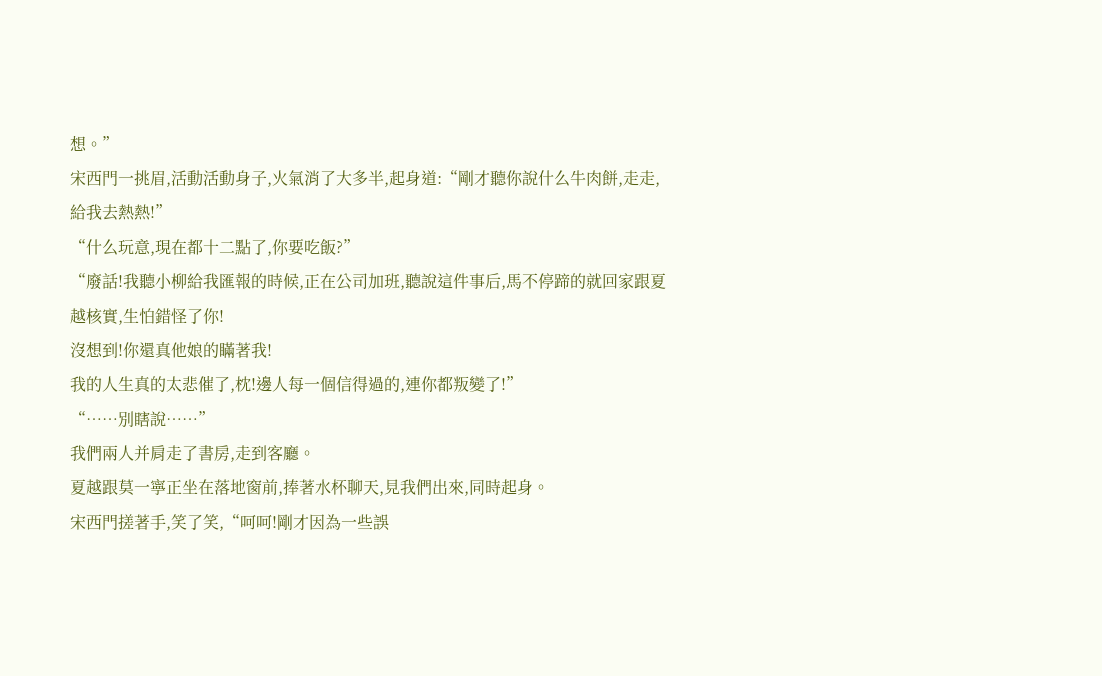想。”
宋西門一挑眉,活動活動身子,火氣消了大多半,起身道:“剛才聽你說什么牛肉餅,走走,給我去熱熱!”
“什么玩意,現在都十二點了,你要吃飯?”
“廢話!我聽小柳給我匯報的時候,正在公司加班,聽說這件事后,馬不停蹄的就回家跟夏越核實,生怕錯怪了你!
沒想到!你還真他娘的瞞著我!
我的人生真的太悲催了,枕!邊人每一個信得過的,連你都叛變了!”
“……別瞎說……”
我們兩人并肩走了書房,走到客廳。
夏越跟莫一寧正坐在落地窗前,捧著水杯聊天,見我們出來,同時起身。
宋西門搓著手,笑了笑,“呵呵!剛才因為一些誤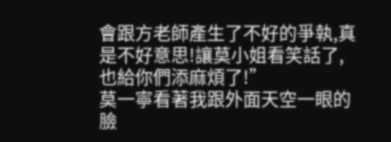會跟方老師產生了不好的爭執,真是不好意思!讓莫小姐看笑話了,也給你們添麻煩了!”
莫一寧看著我跟外面天空一眼的臉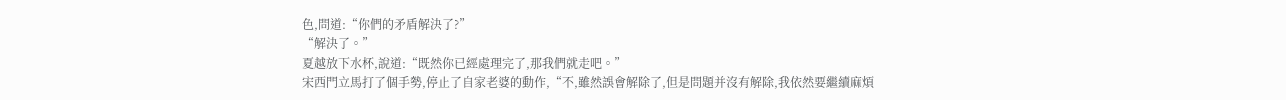色,問道:“你們的矛盾解決了?”
“解決了。”
夏越放下水杯,說道:“既然你已經處理完了,那我們就走吧。”
宋西門立馬打了個手勢,停止了自家老婆的動作,“不,雖然誤會解除了,但是問題并沒有解除,我依然要繼續麻煩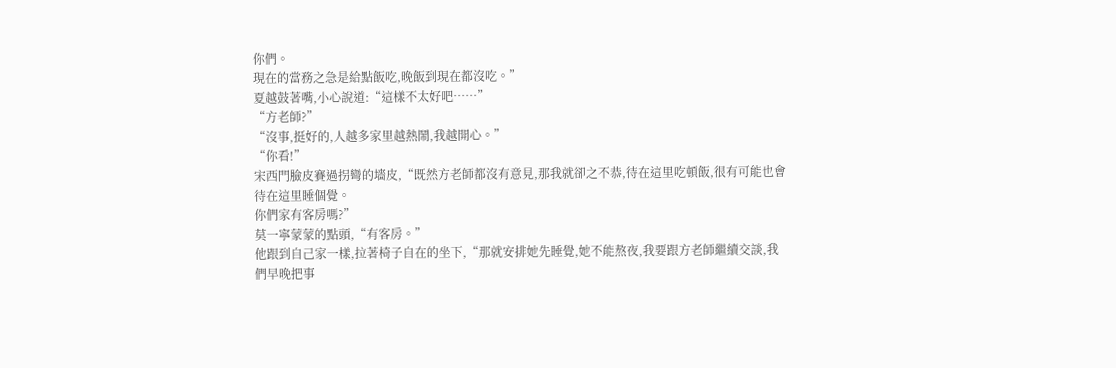你們。
現在的當務之急是給點飯吃,晚飯到現在都沒吃。”
夏越鼓著嘴,小心說道:“這樣不太好吧……”
“方老師?”
“沒事,挺好的,人越多家里越熱鬧,我越開心。”
“你看!”
宋西門臉皮賽過拐彎的墻皮,“既然方老師都沒有意見,那我就卻之不恭,待在這里吃頓飯,很有可能也會待在這里睡個覺。
你們家有客房嗎?”
莫一寧蒙蒙的點頭,“有客房。”
他跟到自己家一樣,拉著椅子自在的坐下,“那就安排她先睡覺,她不能熬夜,我要跟方老師繼續交談,我們早晚把事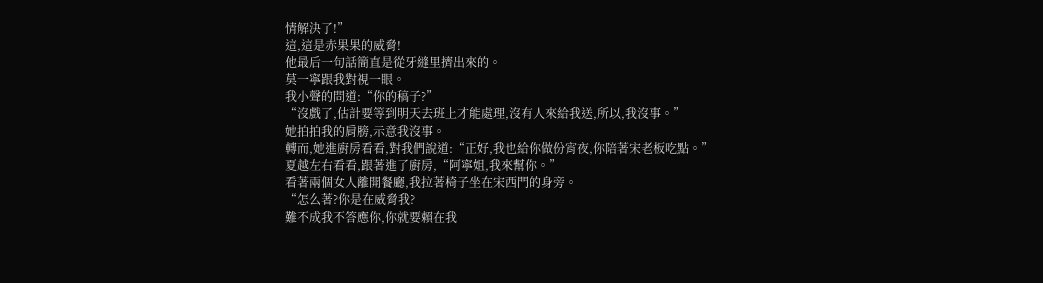情解決了!”
這,這是赤果果的威脅!
他最后一句話簡直是從牙縫里擠出來的。
莫一寧跟我對視一眼。
我小聲的問道:“你的稿子?”
“沒戲了,估計要等到明天去班上才能處理,沒有人來給我送,所以,我沒事。”
她拍拍我的肩膀,示意我沒事。
轉而,她進廚房看看,對我們說道:“正好,我也給你做份宵夜,你陪著宋老板吃點。”
夏越左右看看,跟著進了廚房,“阿寧姐,我來幫你。”
看著兩個女人離開餐廳,我拉著椅子坐在宋西門的身旁。
“怎么著?你是在威脅我?
難不成我不答應你,你就要賴在我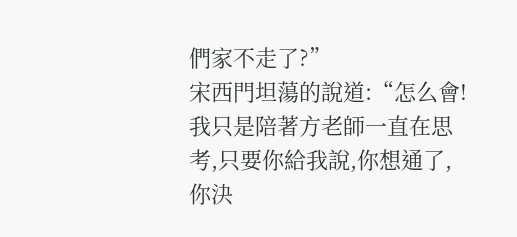們家不走了?”
宋西門坦蕩的說道:“怎么會!我只是陪著方老師一直在思考,只要你給我說,你想通了,你決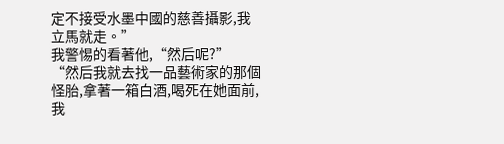定不接受水墨中國的慈善攝影,我立馬就走。”
我警惕的看著他,“然后呢?”
“然后我就去找一品藝術家的那個怪胎,拿著一箱白酒,喝死在她面前,我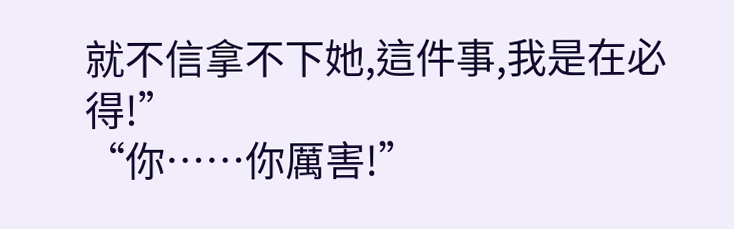就不信拿不下她,這件事,我是在必得!”
“你……你厲害!”